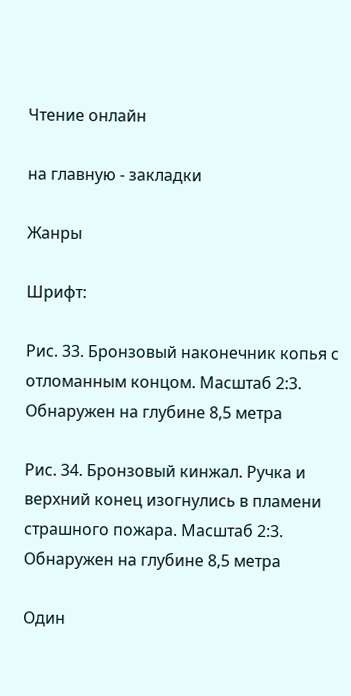Чтение онлайн

на главную - закладки

Жанры

Шрифт:

Рис. 33. Бронзовый наконечник копья с отломанным концом. Масштаб 2:3. Обнаружен на глубине 8,5 метра

Рис. 34. Бронзовый кинжал. Ручка и верхний конец изогнулись в пламени страшного пожара. Масштаб 2:3. Обнаружен на глубине 8,5 метра

Один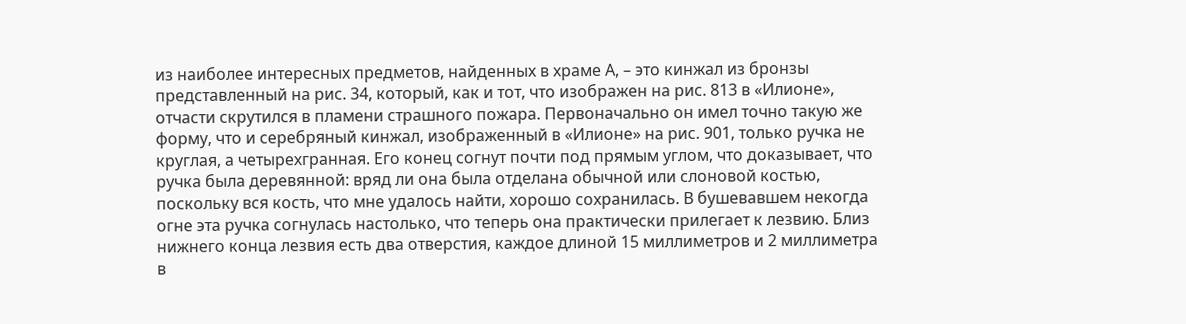из наиболее интересных предметов, найденных в храме А, – это кинжал из бронзы представленный на рис. 34, который, как и тот, что изображен на рис. 813 в «Илионе», отчасти скрутился в пламени страшного пожара. Первоначально он имел точно такую же форму, что и серебряный кинжал, изображенный в «Илионе» на рис. 901, только ручка не круглая, а четырехгранная. Его конец согнут почти под прямым углом, что доказывает, что ручка была деревянной: вряд ли она была отделана обычной или слоновой костью, поскольку вся кость, что мне удалось найти, хорошо сохранилась. В бушевавшем некогда огне эта ручка согнулась настолько, что теперь она практически прилегает к лезвию. Близ нижнего конца лезвия есть два отверстия, каждое длиной 15 миллиметров и 2 миллиметра в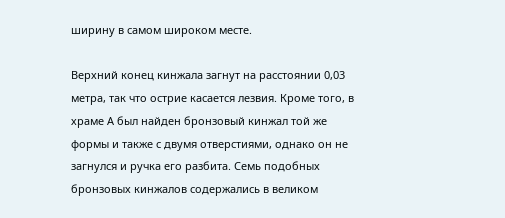ширину в самом широком месте.

Верхний конец кинжала загнут на расстоянии 0,03 метра, так что острие касается лезвия. Кроме того, в храме А был найден бронзовый кинжал той же формы и также с двумя отверстиями, однако он не загнулся и ручка его разбита. Семь подобных бронзовых кинжалов содержались в великом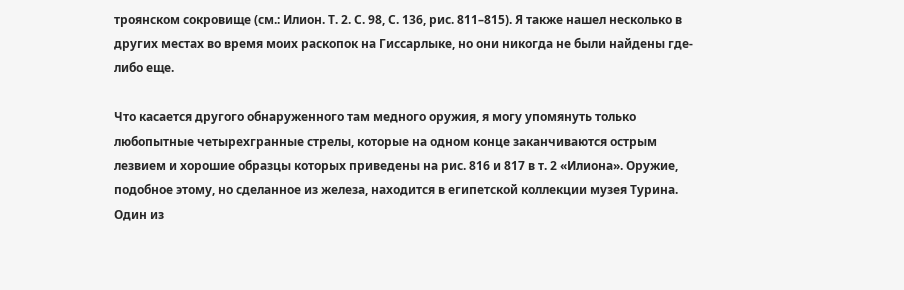троянском сокровище (см.: Илион. Т. 2. С. 98, С. 136, рис. 811–815). Я также нашел несколько в других местах во время моих раскопок на Гиссарлыке, но они никогда не были найдены где-либо еще.

Что касается другого обнаруженного там медного оружия, я могу упомянуть только любопытные четырехгранные стрелы, которые на одном конце заканчиваются острым лезвием и хорошие образцы которых приведены на рис. 816 и 817 в т. 2 «Илиона». Оружие, подобное этому, но сделанное из железа, находится в египетской коллекции музея Турина. Один из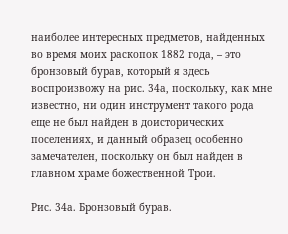наиболее интересных предметов, найденных во время моих раскопок 1882 года, – это бронзовый бурав, который я здесь воспроизвожу на рис. 34а, поскольку, как мне известно, ни один инструмент такого рода еще не был найден в доисторических поселениях, и данный образец особенно замечателен, поскольку он был найден в главном храме божественной Трои.

Рис. 34а. Бронзовый бурав.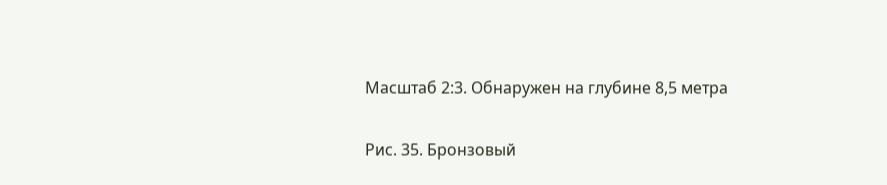Масштаб 2:3. Обнаружен на глубине 8,5 метра

Рис. 35. Бронзовый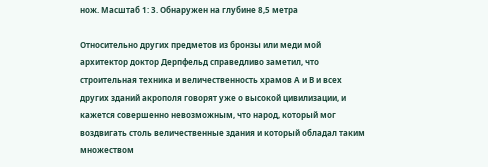нож. Масштаб 1: 3. Обнаружен на глубине 8,5 метра

Относительно других предметов из бронзы или меди мой архитектор доктор Дерпфельд справедливо заметил, что строительная техника и величественность храмов А и В и всех других зданий акрополя говорят уже о высокой цивилизации, и кажется совершенно невозможным, что народ, который мог воздвигать столь величественные здания и который обладал таким множеством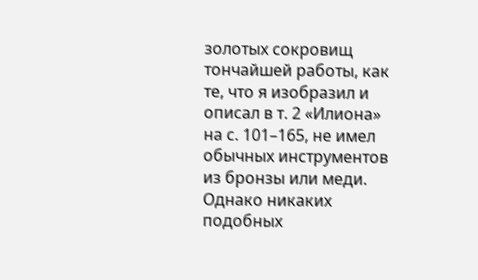золотых сокровищ тончайшей работы, как те, что я изобразил и описал в т. 2 «Илиона» на с. 101–165, не имел обычных инструментов из бронзы или меди. Однако никаких подобных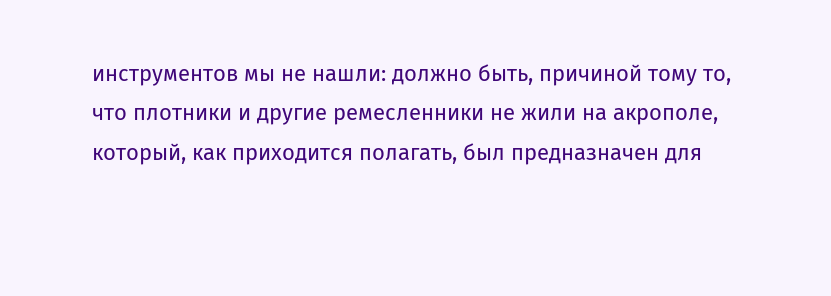инструментов мы не нашли: должно быть, причиной тому то, что плотники и другие ремесленники не жили на акрополе, который, как приходится полагать, был предназначен для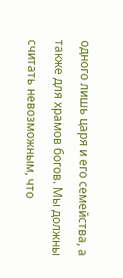одного лишь царя и его семейства, а также для храмов богов. Мы должны считать невозможным, что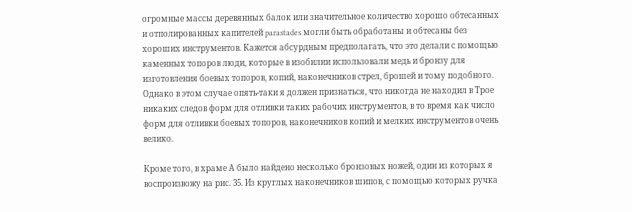огромные массы деревянных балок или значительное количество хорошо обтесанных и отполированных капителей parastades могли быть обработаны и обтесаны без хороших инструментов. Кажется абсурдным предполагать, что это делали с помощью каменных топоров люди, которые в изобилии использовали медь и бронзу для изготовления боевых топоров, копий, наконечников стрел, брошей и тому подобного. Однако в этом случае опять-таки я должен признаться, что никогда не находил в Трое никаких следов форм для отливки таких рабочих инструментов, в то время как число форм для отливки боевых топоров, наконечников копий и мелких инструментов очень велико.

Кроме того, в храме А было найдено несколько бронзовых ножей, один из которых я воспроизвожу на рис. 35. Из круглых наконечников шипов, с помощью которых ручка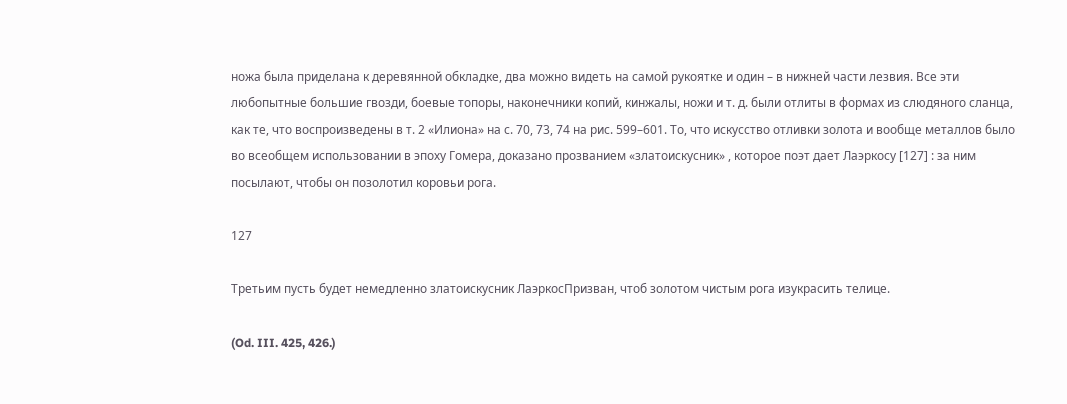ножа была приделана к деревянной обкладке, два можно видеть на самой рукоятке и один – в нижней части лезвия. Все эти любопытные большие гвозди, боевые топоры, наконечники копий, кинжалы, ножи и т. д. были отлиты в формах из слюдяного сланца, как те, что воспроизведены в т. 2 «Илиона» на с. 70, 73, 74 на рис. 599–601. То, что искусство отливки золота и вообще металлов было во всеобщем использовании в эпоху Гомера, доказано прозванием «златоискусник» , которое поэт дает Лаэркосу [127] : за ним посылают, чтобы он позолотил коровьи рога.

127

Третьим пусть будет немедленно златоискусник ЛаэркосПризван, чтоб золотом чистым рога изукрасить телице.

(Od. III. 425, 426.)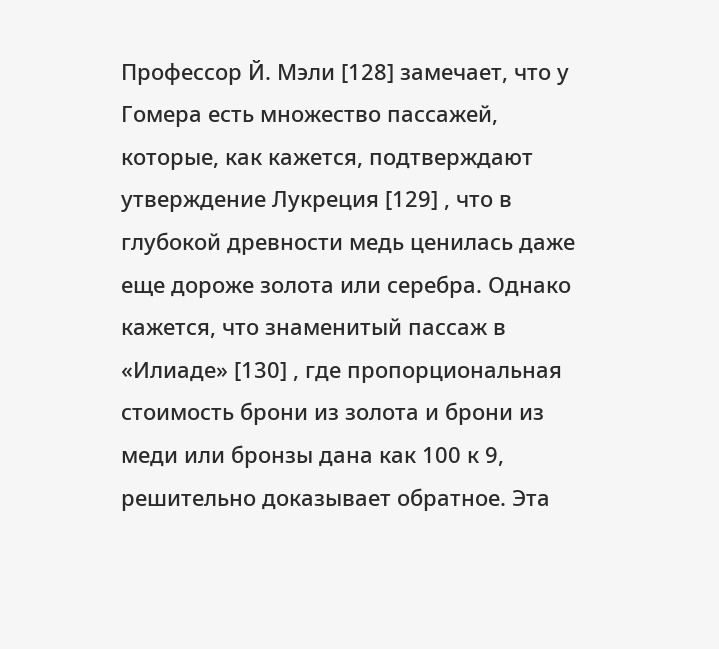Профессор Й. Мэли [128] замечает, что у Гомера есть множество пассажей, которые, как кажется, подтверждают утверждение Лукреция [129] , что в глубокой древности медь ценилась даже еще дороже золота или серебра. Однако кажется, что знаменитый пассаж в «Илиаде» [130] , где пропорциональная стоимость брони из золота и брони из меди или бронзы дана как 100 к 9, решительно доказывает обратное. Эта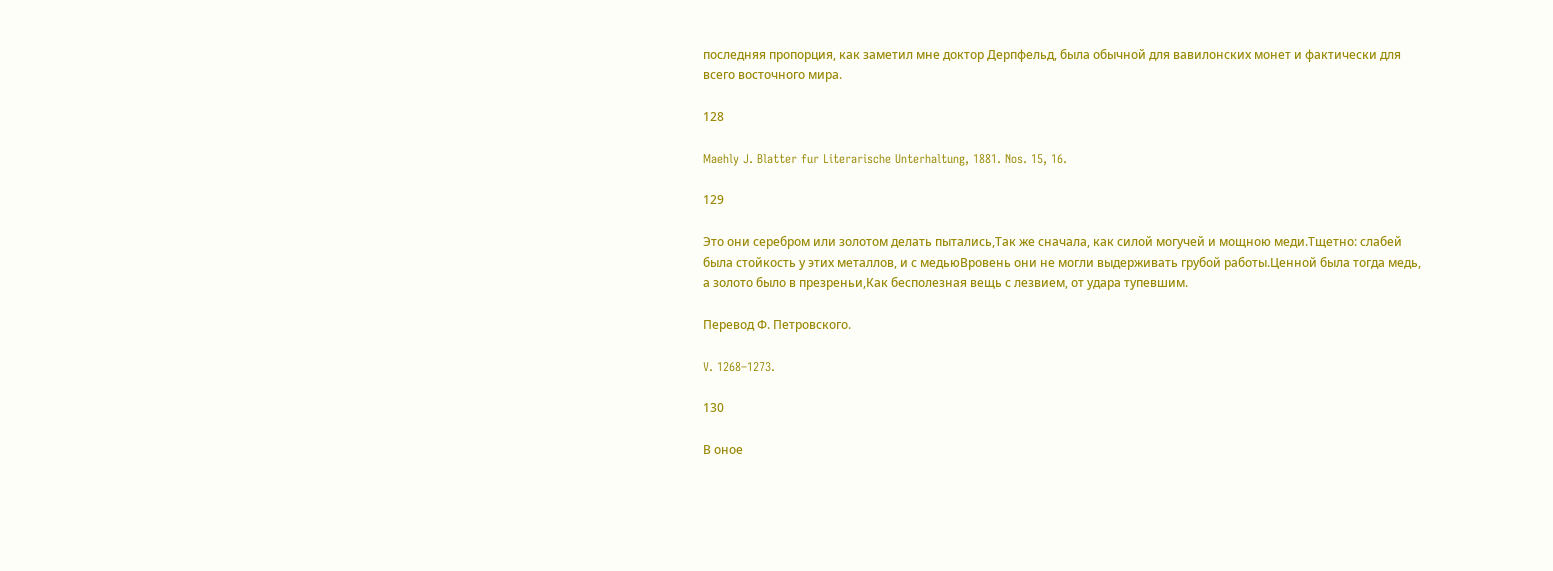последняя пропорция, как заметил мне доктор Дерпфельд, была обычной для вавилонских монет и фактически для всего восточного мира.

128

Maehly J. Blatter fur Literarische Unterhaltung, 1881. Nos. 15, 16.

129

Это они серебром или золотом делать пытались,Так же сначала, как силой могучей и мощною меди.Тщетно: слабей была стойкость у этих металлов, и с медьюВровень они не могли выдерживать грубой работы.Ценной была тогда медь, а золото было в презреньи,Как бесполезная вещь с лезвием, от удара тупевшим.

Перевод Ф. Петровского.

V. 1268–1273.

130

В оное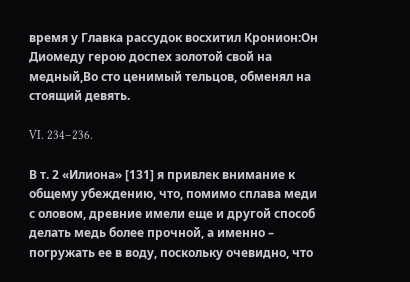время у Главка рассудок восхитил Кронион:Он Диомеду герою доспех золотой свой на медный,Во сто ценимый тельцов, обменял на стоящий девять.

VI. 234–236.

В т. 2 «Илиона» [131] я привлек внимание к общему убеждению, что, помимо сплава меди с оловом, древние имели еще и другой способ делать медь более прочной, а именно – погружать ее в воду, поскольку очевидно, что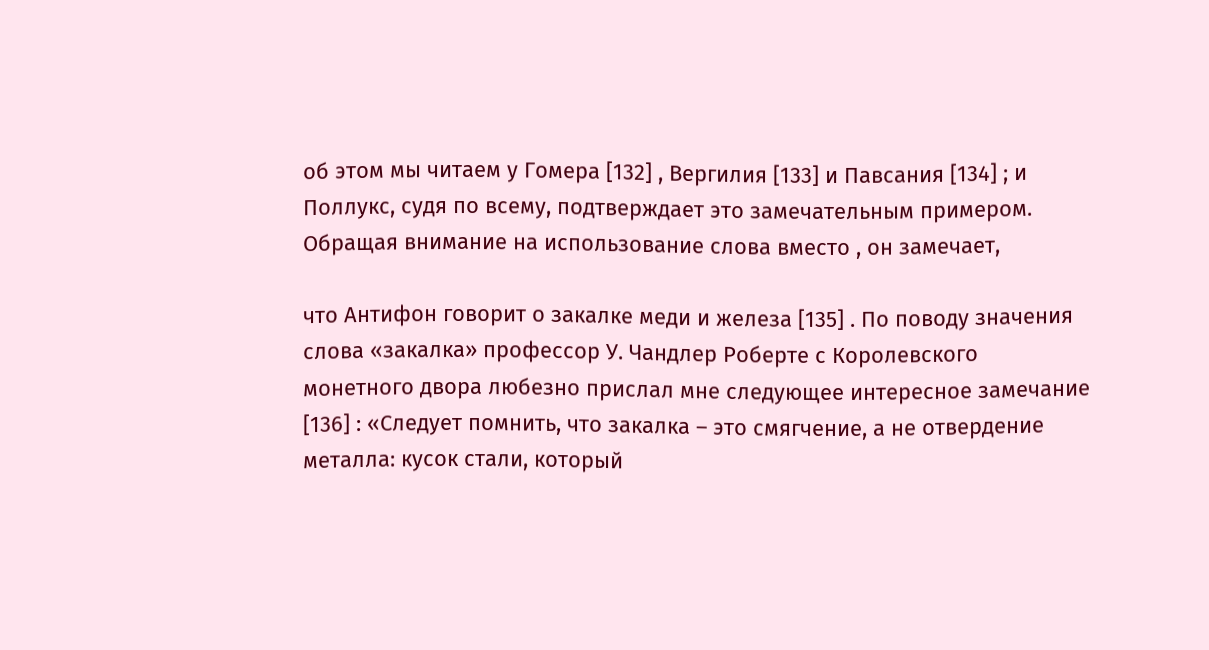об этом мы читаем у Гомера [132] , Вергилия [133] и Павсания [134] ; и Поллукс, судя по всему, подтверждает это замечательным примером. Обращая внимание на использование слова вместо , он замечает,

что Антифон говорит о закалке меди и железа [135] . По поводу значения слова «закалка» профессор У. Чандлер Роберте с Королевского монетного двора любезно прислал мне следующее интересное замечание [136] : «Следует помнить, что закалка – это смягчение, а не отвердение металла: кусок стали, который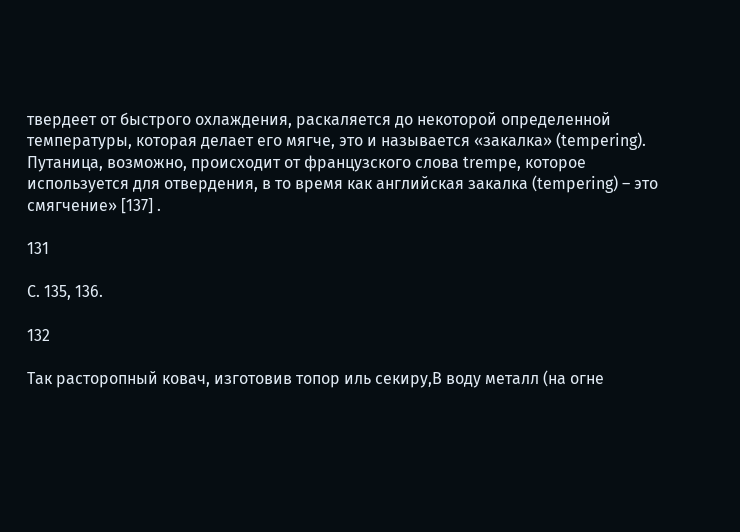твердеет от быстрого охлаждения, раскаляется до некоторой определенной температуры, которая делает его мягче, это и называется «закалка» (tempering). Путаница, возможно, происходит от французского слова trempe, которое используется для отвердения, в то время как английская закалка (tempering) – это смягчение» [137] .

131

С. 135, 136.

132

Так расторопный ковач, изготовив топор иль секиру,В воду металл (на огне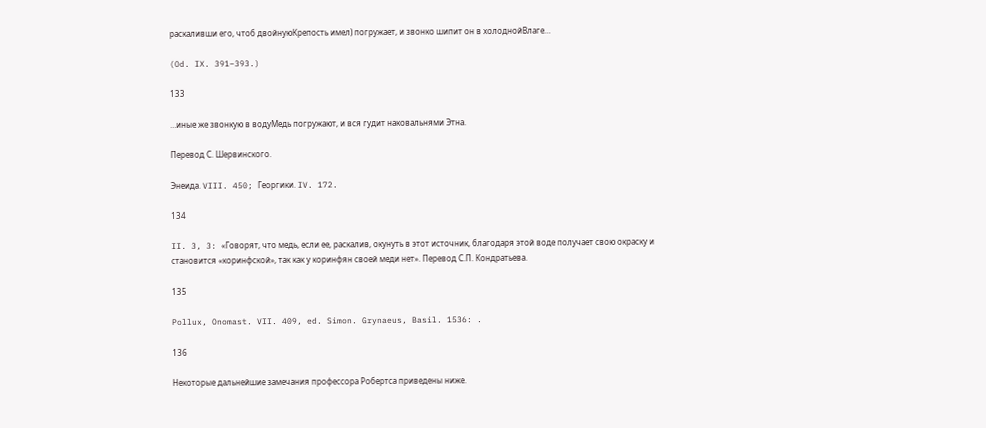раскаливши его, чтоб двойнуюКрепость имел) погружает, и звонко шипит он в холоднойВлаге…

(Od. IX. 391–393.)

133

…иные же звонкую в водуМедь погружают, и вся гудит наковальнями Этна.

Перевод С. Шервинского.

Энеида. VIII. 450; Георгики. IV. 172.

134

II. 3, 3: «Говорят, что медь, если ее, раскалив, окунуть в этот источник, благодаря этой воде получает свою окраску и становится «коринфской», так как у коринфян своей меди нет». Перевод С.П. Кондратьева.

135

Pollux, Onomast. VII. 409, ed. Simon. Grynaeus, Basil. 1536: .

136

Некоторые дальнейшие замечания профессора Робертса приведены ниже.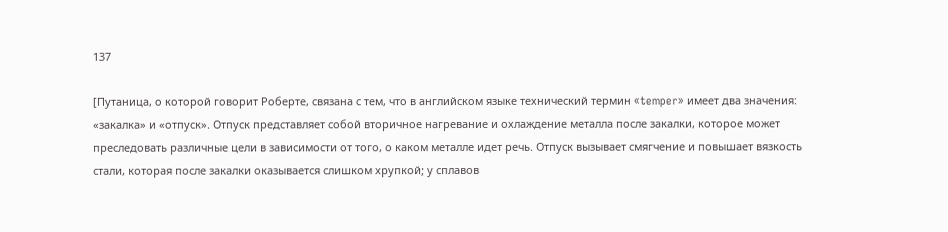137

[Путаница, о которой говорит Роберте, связана с тем, что в английском языке технический термин «temper» имеет два значения: «закалка» и «отпуск». Отпуск представляет собой вторичное нагревание и охлаждение металла после закалки, которое может преследовать различные цели в зависимости от того, о каком металле идет речь. Отпуск вызывает смягчение и повышает вязкость стали, которая после закалки оказывается слишком хрупкой; у сплавов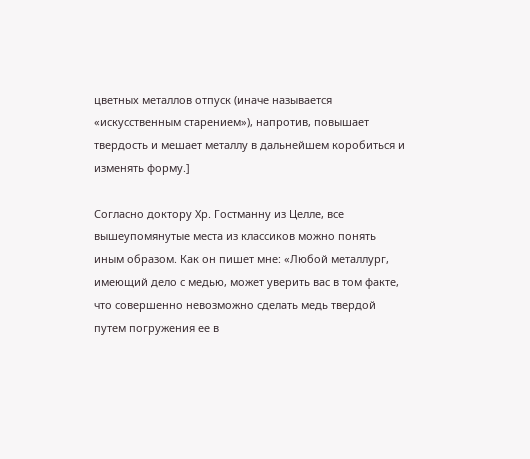цветных металлов отпуск (иначе называется «искусственным старением»), напротив, повышает твердость и мешает металлу в дальнейшем коробиться и изменять форму.]

Согласно доктору Хр. Гостманну из Целле, все вышеупомянутые места из классиков можно понять иным образом. Как он пишет мне: «Любой металлург, имеющий дело с медью, может уверить вас в том факте, что совершенно невозможно сделать медь твердой путем погружения ее в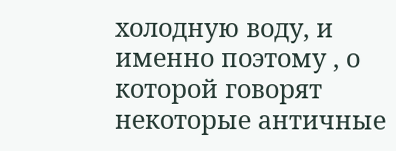холодную воду, и именно поэтому , о которой говорят некоторые античные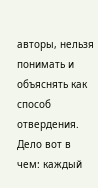авторы, нельзя понимать и объяснять как способ отвердения. Дело вот в чем: каждый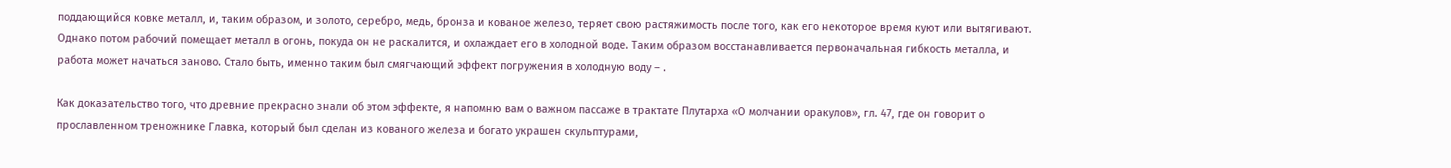поддающийся ковке металл, и, таким образом, и золото, серебро, медь, бронза и кованое железо, теряет свою растяжимость после того, как его некоторое время куют или вытягивают. Однако потом рабочий помещает металл в огонь, покуда он не раскалится, и охлаждает его в холодной воде. Таким образом восстанавливается первоначальная гибкость металла, и работа может начаться заново. Стало быть, именно таким был смягчающий эффект погружения в холодную воду – .

Как доказательство того, что древние прекрасно знали об этом эффекте, я напомню вам о важном пассаже в трактате Плутарха «О молчании оракулов», гл. 47, где он говорит о прославленном треножнике Главка, который был сделан из кованого железа и богато украшен скульптурами,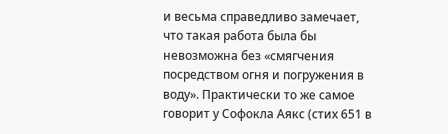и весьма справедливо замечает, что такая работа была бы невозможна без «смягчения посредством огня и погружения в воду». Практически то же самое говорит у Софокла Аякс (стих 651 в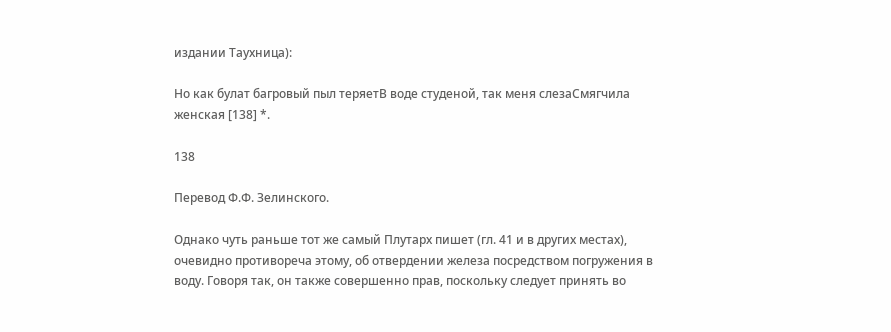издании Таухница):

Но как булат багровый пыл теряетВ воде студеной, так меня слезаСмягчила женская [138] *.

138

Перевод Ф.Ф. Зелинского.

Однако чуть раньше тот же самый Плутарх пишет (гл. 41 и в других местах), очевидно противореча этому, об отвердении железа посредством погружения в воду. Говоря так, он также совершенно прав, поскольку следует принять во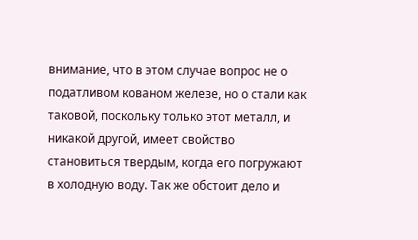внимание, что в этом случае вопрос не о податливом кованом железе, но о стали как таковой, поскольку только этот металл, и никакой другой, имеет свойство становиться твердым, когда его погружают в холодную воду. Так же обстоит дело и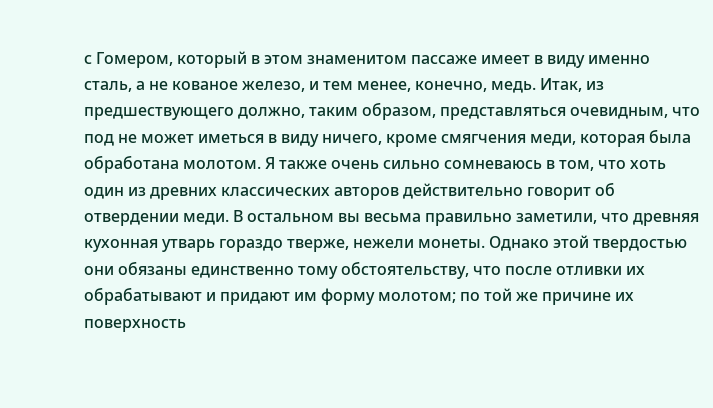с Гомером, который в этом знаменитом пассаже имеет в виду именно сталь, а не кованое железо, и тем менее, конечно, медь. Итак, из предшествующего должно, таким образом, представляться очевидным, что под не может иметься в виду ничего, кроме смягчения меди, которая была обработана молотом. Я также очень сильно сомневаюсь в том, что хоть один из древних классических авторов действительно говорит об отвердении меди. В остальном вы весьма правильно заметили, что древняя кухонная утварь гораздо тверже, нежели монеты. Однако этой твердостью они обязаны единственно тому обстоятельству, что после отливки их обрабатывают и придают им форму молотом; по той же причине их поверхность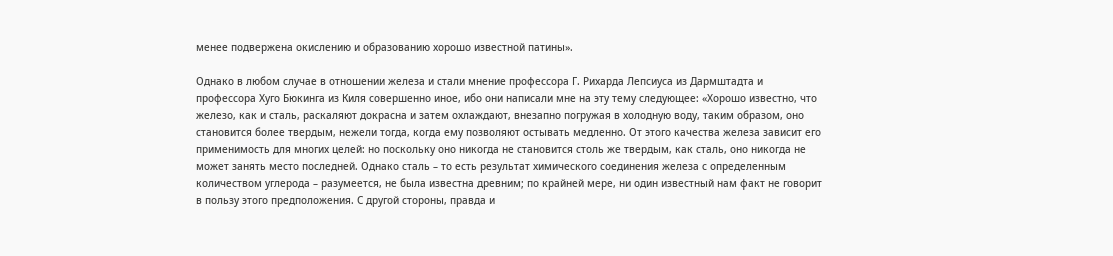менее подвержена окислению и образованию хорошо известной патины».

Однако в любом случае в отношении железа и стали мнение профессора Г. Рихарда Лепсиуса из Дармштадта и профессора Хуго Бюкинга из Киля совершенно иное, ибо они написали мне на эту тему следующее: «Хорошо известно, что железо, как и сталь, раскаляют докрасна и затем охлаждают, внезапно погружая в холодную воду, таким образом, оно становится более твердым, нежели тогда, когда ему позволяют остывать медленно. От этого качества железа зависит его применимость для многих целей: но поскольку оно никогда не становится столь же твердым, как сталь, оно никогда не может занять место последней. Однако сталь – то есть результат химического соединения железа с определенным количеством углерода – разумеется, не была известна древним; по крайней мере, ни один известный нам факт не говорит в пользу этого предположения. С другой стороны, правда и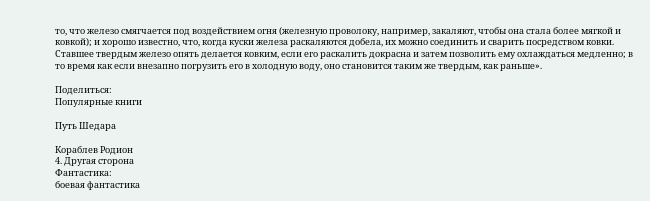то, что железо смягчается под воздействием огня (железную проволоку, например, закаляют, чтобы она стала более мягкой и ковкой); и хорошо известно, что, когда куски железа раскаляются добела, их можно соединить и сварить посредством ковки. Ставшее твердым железо опять делается ковким, если его раскалить докрасна и затем позволить ему охлаждаться медленно; в то время как если внезапно погрузить его в холодную воду, оно становится таким же твердым, как раньше».

Поделиться:
Популярные книги

Путь Шедара

Кораблев Родион
4. Другая сторона
Фантастика:
боевая фантастика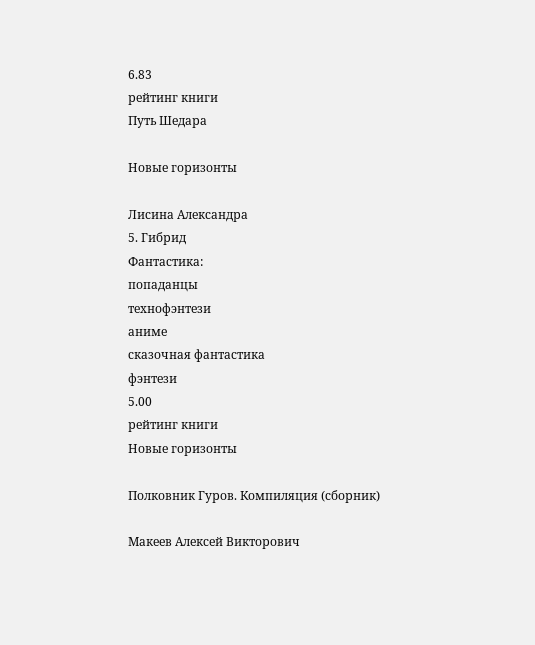6.83
рейтинг книги
Путь Шедара

Новые горизонты

Лисина Александра
5. Гибрид
Фантастика:
попаданцы
технофэнтези
аниме
сказочная фантастика
фэнтези
5.00
рейтинг книги
Новые горизонты

Полковник Гуров. Компиляция (сборник)

Макеев Алексей Викторович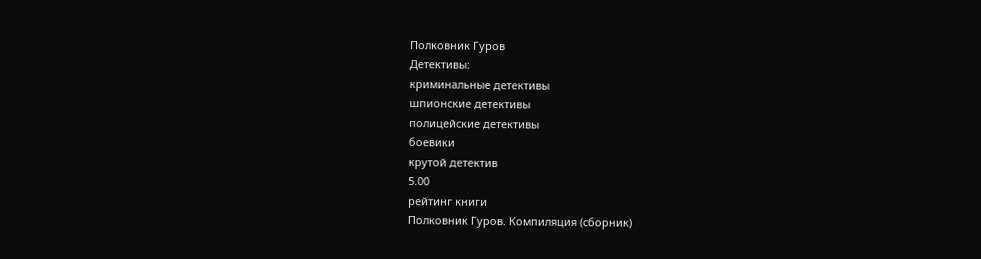Полковник Гуров
Детективы:
криминальные детективы
шпионские детективы
полицейские детективы
боевики
крутой детектив
5.00
рейтинг книги
Полковник Гуров. Компиляция (сборник)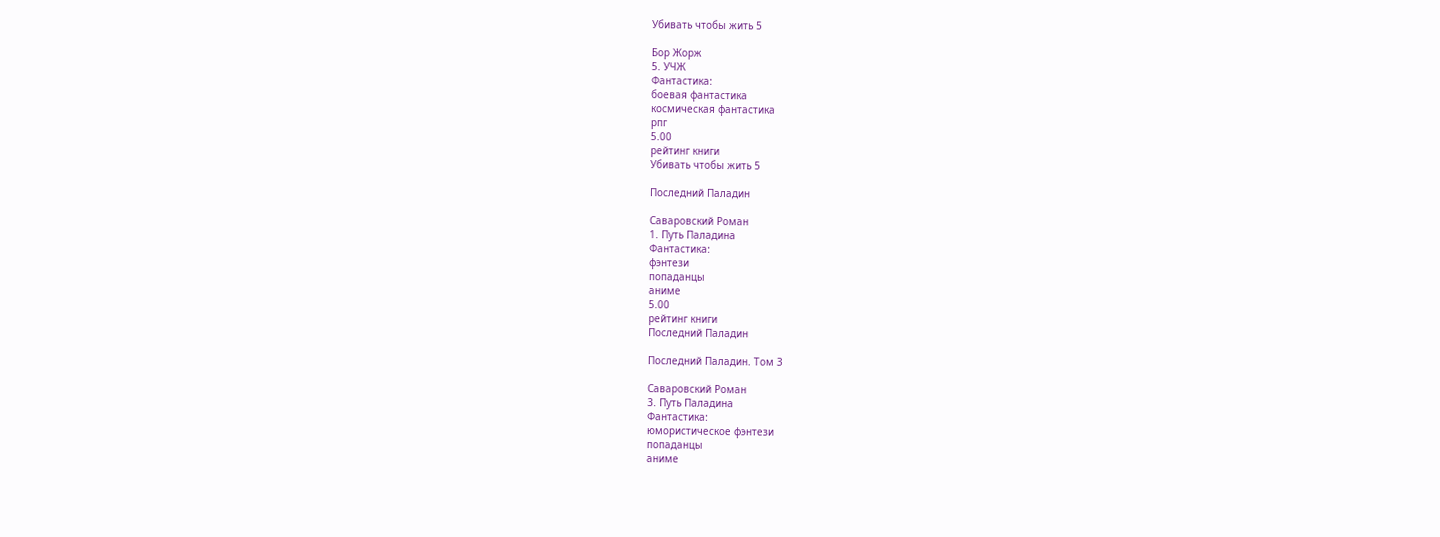Убивать чтобы жить 5

Бор Жорж
5. УЧЖ
Фантастика:
боевая фантастика
космическая фантастика
рпг
5.00
рейтинг книги
Убивать чтобы жить 5

Последний Паладин

Саваровский Роман
1. Путь Паладина
Фантастика:
фэнтези
попаданцы
аниме
5.00
рейтинг книги
Последний Паладин

Последний Паладин. Том 3

Саваровский Роман
3. Путь Паладина
Фантастика:
юмористическое фэнтези
попаданцы
аниме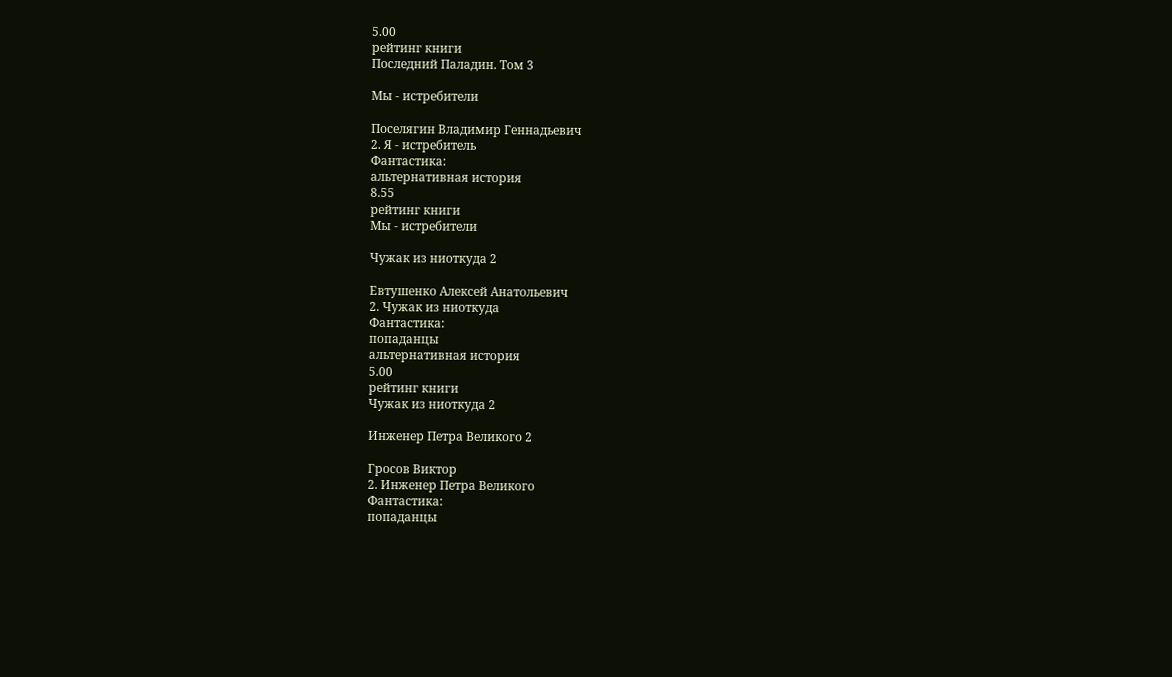5.00
рейтинг книги
Последний Паладин. Том 3

Мы - истребители

Поселягин Владимир Геннадьевич
2. Я - истребитель
Фантастика:
альтернативная история
8.55
рейтинг книги
Мы - истребители

Чужак из ниоткуда 2

Евтушенко Алексей Анатольевич
2. Чужак из ниоткуда
Фантастика:
попаданцы
альтернативная история
5.00
рейтинг книги
Чужак из ниоткуда 2

Инженер Петра Великого 2

Гросов Виктор
2. Инженер Петра Великого
Фантастика:
попаданцы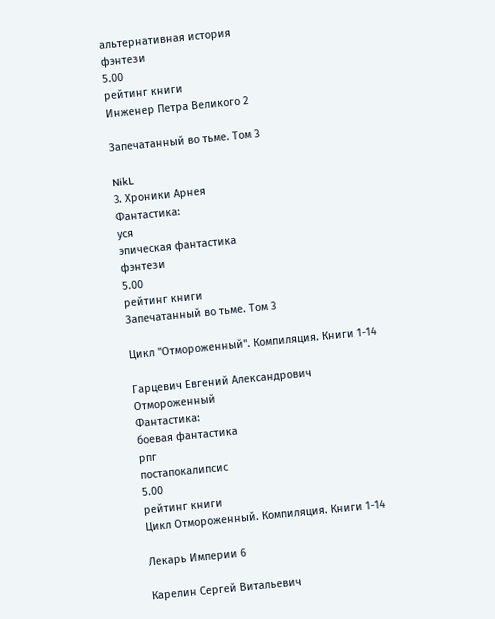альтернативная история
фэнтези
5.00
рейтинг книги
Инженер Петра Великого 2

Запечатанный во тьме. Том 3

NikL
3. Хроники Арнея
Фантастика:
уся
эпическая фантастика
фэнтези
5.00
рейтинг книги
Запечатанный во тьме. Том 3

Цикл "Отмороженный". Компиляция. Книги 1-14

Гарцевич Евгений Александрович
Отмороженный
Фантастика:
боевая фантастика
рпг
постапокалипсис
5.00
рейтинг книги
Цикл Отмороженный. Компиляция. Книги 1-14

Лекарь Империи 6

Карелин Сергей Витальевич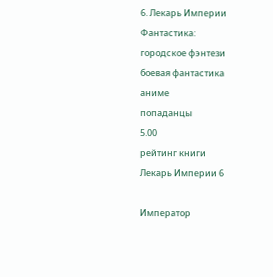6. Лекарь Империи
Фантастика:
городское фэнтези
боевая фантастика
аниме
попаданцы
5.00
рейтинг книги
Лекарь Империи 6

Император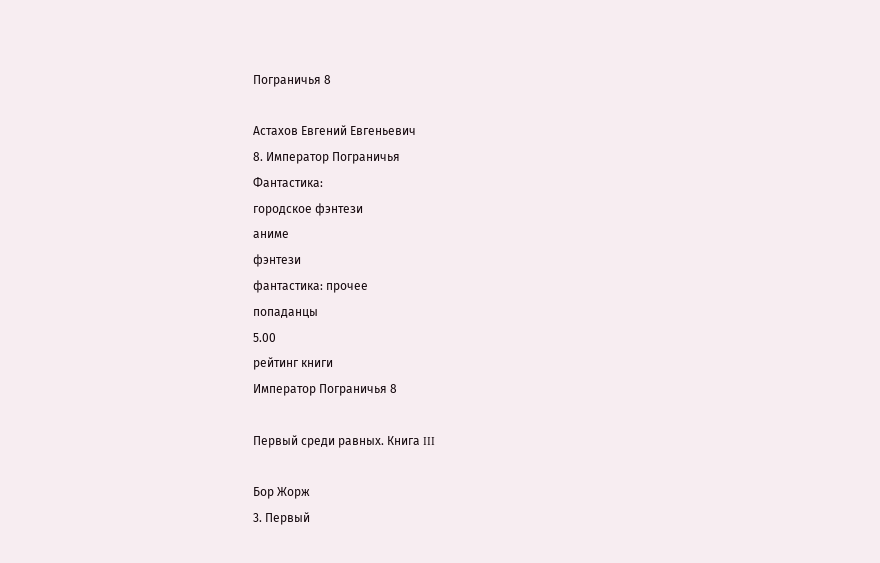Пограничья 8

Астахов Евгений Евгеньевич
8. Император Пограничья
Фантастика:
городское фэнтези
аниме
фэнтези
фантастика: прочее
попаданцы
5.00
рейтинг книги
Император Пограничья 8

Первый среди равных. Книга III

Бор Жорж
3. Первый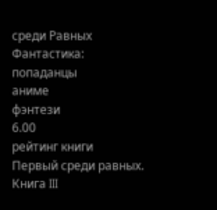среди Равных
Фантастика:
попаданцы
аниме
фэнтези
6.00
рейтинг книги
Первый среди равных. Книга III